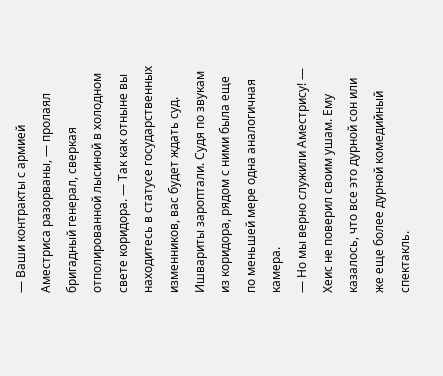— Ваши контракты с армией Аместриса разорваны, — пролаял бригадный генерал, сверкая отполированной лысиной в холодном свете коридора. — Так как отныне вы находитесь в статусе государственных изменников, вас будет ждать суд.
Ишвариты зароптали. Судя по звукам из коридора, рядом с ними была еще по меньшей мере одна аналогичная камера.
— Но мы верно служили Аместрису! — Хеис не поверил своим ушам. Ему казалось, что все это дурной сон или же еще более дурной комедийный спектакль.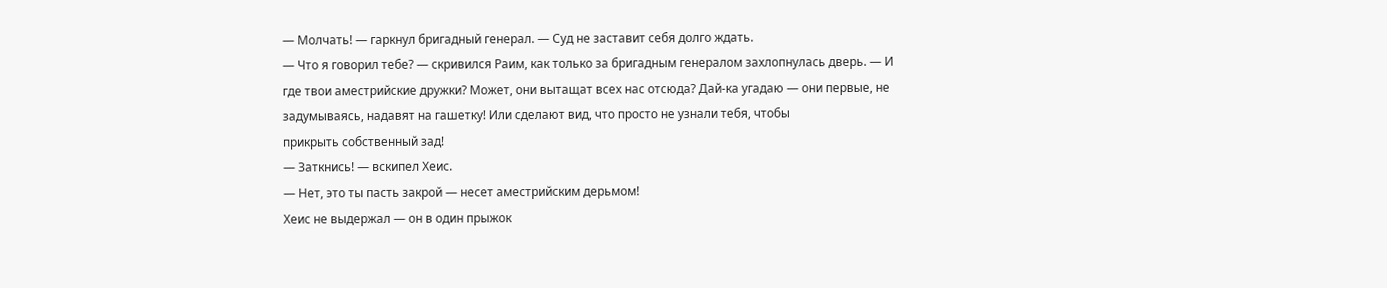— Молчать! — гаркнул бригадный генерал. — Суд не заставит себя долго ждать.
— Что я говорил тебе? — скривился Раим, как только за бригадным генералом захлопнулась дверь. — И где твои аместрийские дружки? Может, они вытащат всех нас отсюда? Дай-ка угадаю — они первые, не задумываясь, надавят на гашетку! Или сделают вид, что просто не узнали тебя, чтобы
прикрыть собственный зад!
— Заткнись! — вскипел Хеис.
— Нет, это ты пасть закрой — несет аместрийским дерьмом!
Хеис не выдержал — он в один прыжок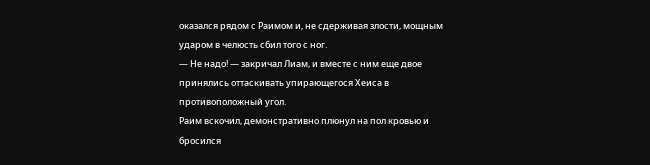оказался рядом с Раимом и, не сдерживая злости, мощным ударом в челюсть сбил того с ног.
— Не надо! — закричал Лиам, и вместе с ним еще двое принялись оттаскивать упирающегося Хеиса в противоположный угол.
Раим вскочил, демонстративно плюнул на пол кровью и бросился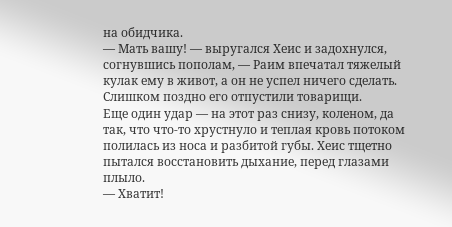на обидчика.
— Мать вашу! — выругался Хеис и задохнулся, согнувшись пополам, — Раим впечатал тяжелый кулак ему в живот, а он не успел ничего сделать. Слишком поздно его отпустили товарищи.
Еще один удар — на этот раз снизу, коленом, да так, что что-то хрустнуло и теплая кровь потоком полилась из носа и разбитой губы. Хеис тщетно пытался восстановить дыхание, перед глазами плыло.
— Хватит!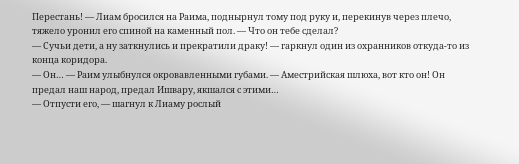Перестань! — Лиам бросился на Раима, поднырнул тому под руку и, перекинув через плечо, тяжело уронил его спиной на каменный пол. — Что он тебе сделал?
— Сучьи дети, а ну заткнулись и прекратили драку! — гаркнул один из охранников откуда-то из конца коридора.
— Он… — Раим улыбнулся окровавленными губами. — Аместрийская шлюха, вот кто он! Он предал наш народ, предал Ишвару, якшался с этими…
— Отпусти его, — шагнул к Лиаму рослый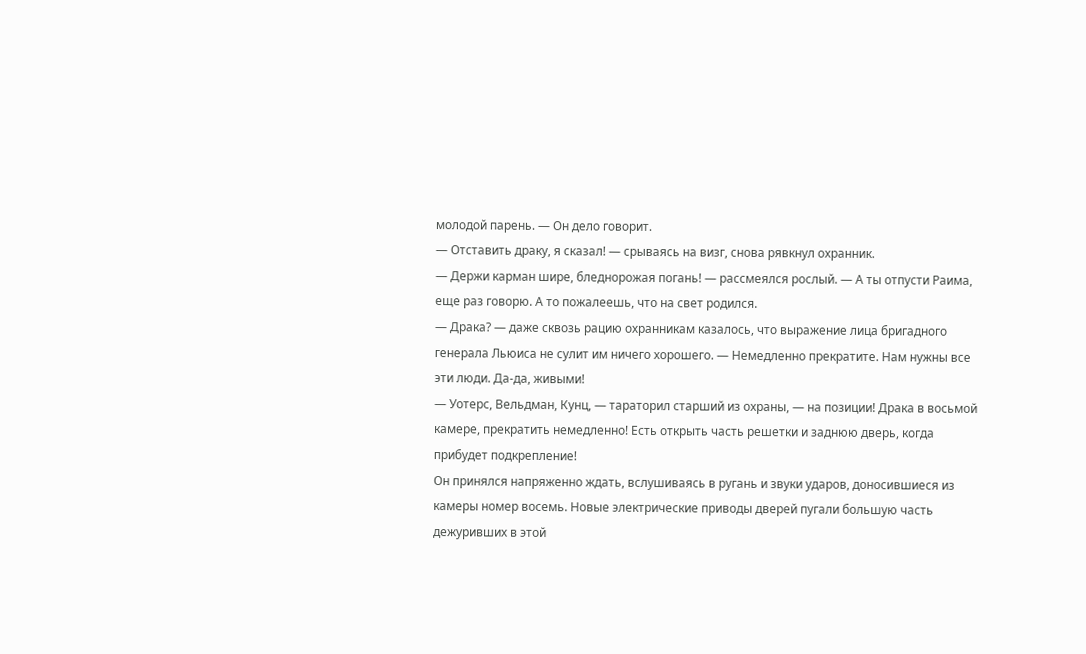молодой парень. — Он дело говорит.
— Отставить драку, я сказал! — срываясь на визг, снова рявкнул охранник.
— Держи карман шире, бледнорожая погань! — рассмеялся рослый. — А ты отпусти Раима, еще раз говорю. А то пожалеешь, что на свет родился.
— Драка? — даже сквозь рацию охранникам казалось, что выражение лица бригадного генерала Льюиса не сулит им ничего хорошего. — Немедленно прекратите. Нам нужны все эти люди. Да-да, живыми!
— Уотерс, Вельдман, Кунц, — тараторил старший из охраны, — на позиции! Драка в восьмой камере, прекратить немедленно! Есть открыть часть решетки и заднюю дверь, когда прибудет подкрепление!
Он принялся напряженно ждать, вслушиваясь в ругань и звуки ударов, доносившиеся из камеры номер восемь. Новые электрические приводы дверей пугали большую часть дежуривших в этой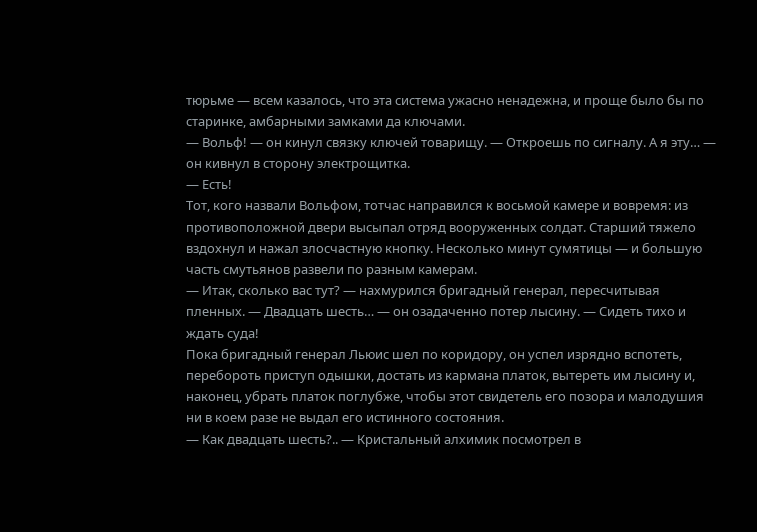тюрьме — всем казалось, что эта система ужасно ненадежна, и проще было бы по старинке, амбарными замками да ключами.
— Вольф! — он кинул связку ключей товарищу. — Откроешь по сигналу. А я эту… — он кивнул в сторону электрощитка.
— Есть!
Тот, кого назвали Вольфом, тотчас направился к восьмой камере и вовремя: из противоположной двери высыпал отряд вооруженных солдат. Старший тяжело вздохнул и нажал злосчастную кнопку. Несколько минут сумятицы — и большую часть смутьянов развели по разным камерам.
— Итак, сколько вас тут? — нахмурился бригадный генерал, пересчитывая пленных. — Двадцать шесть… — он озадаченно потер лысину. — Сидеть тихо и ждать суда!
Пока бригадный генерал Льюис шел по коридору, он успел изрядно вспотеть, перебороть приступ одышки, достать из кармана платок, вытереть им лысину и, наконец, убрать платок поглубже, чтобы этот свидетель его позора и малодушия ни в коем разе не выдал его истинного состояния.
— Как двадцать шесть?.. — Кристальный алхимик посмотрел в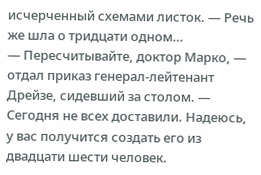исчерченный схемами листок. — Речь же шла о тридцати одном…
— Пересчитывайте, доктор Марко, — отдал приказ генерал-лейтенант Дрейзе, сидевший за столом. — Сегодня не всех доставили. Надеюсь, у вас получится создать его из двадцати шести человек.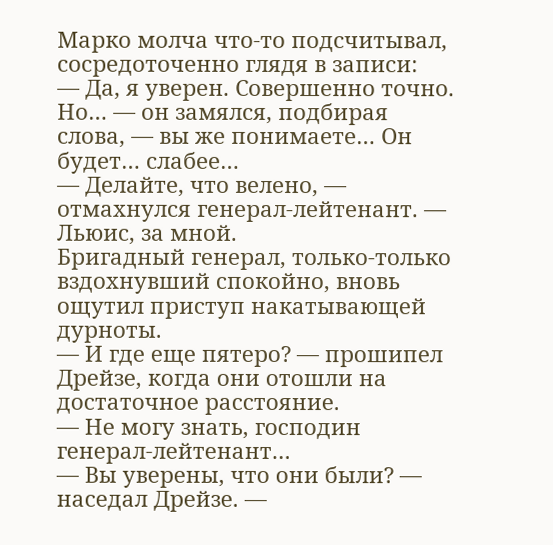Марко молча что-то подсчитывал, сосредоточенно глядя в записи:
— Да, я уверен. Совершенно точно. Но… — он замялся, подбирая слова, — вы же понимаете… Он будет… слабее…
— Делайте, что велено, — отмахнулся генерал-лейтенант. — Льюис, за мной.
Бригадный генерал, только-только вздохнувший спокойно, вновь ощутил приступ накатывающей дурноты.
— И где еще пятеро? — прошипел Дрейзе, когда они отошли на достаточное расстояние.
— Не могу знать, господин генерал-лейтенант…
— Вы уверены, что они были? — наседал Дрейзе. —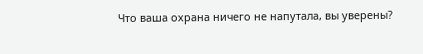Что ваша охрана ничего не напутала, вы уверены?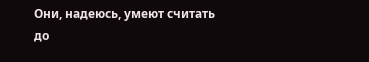Они, надеюсь, умеют считать до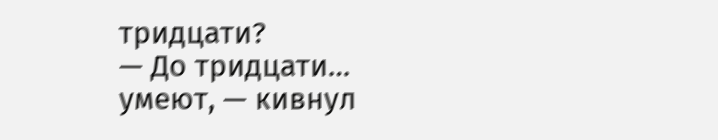тридцати?
— До тридцати… умеют, — кивнул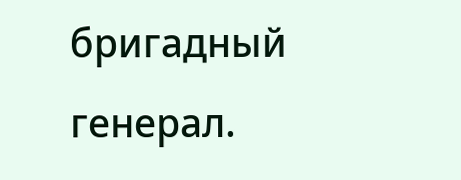бригадный генерал.